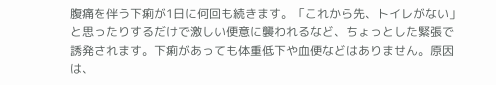腹痛を伴う下痢が1日に何回も続きます。「これから先、トイレがない」と思ったりするだけで激しい便意に襲われるなど、ちょっとした緊張で誘発されます。下痢があっても体重低下や血便などはありません。原因は、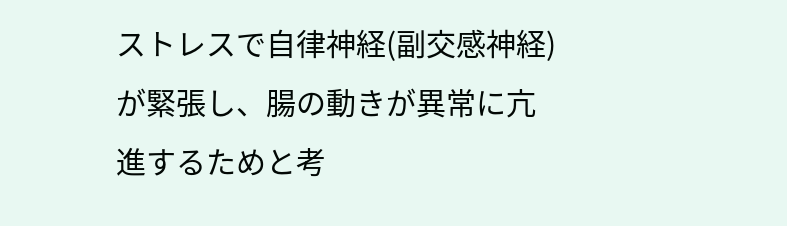ストレスで自律神経(副交感神経)が緊張し、腸の動きが異常に亢進するためと考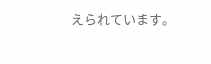えられています。